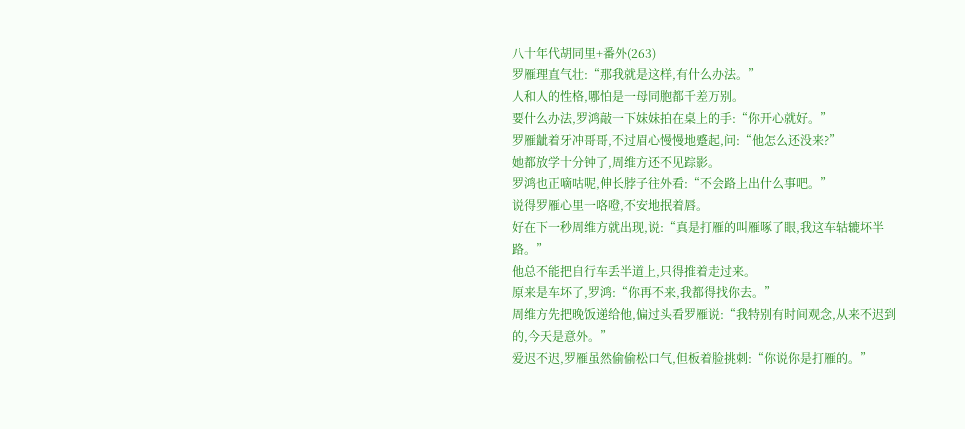八十年代胡同里+番外(263)
罗雁理直气壮:“那我就是这样,有什么办法。”
人和人的性格,哪怕是一母同胞都千差万别。
要什么办法,罗鸿敲一下妹妹拍在桌上的手:“你开心就好。”
罗雁龇着牙冲哥哥,不过眉心慢慢地蹙起,问:“他怎么还没来?”
她都放学十分钟了,周维方还不见踪影。
罗鸿也正嘀咕呢,伸长脖子往外看:“不会路上出什么事吧。”
说得罗雁心里一咯噔,不安地抿着唇。
好在下一秒周维方就出现,说:“真是打雁的叫雁啄了眼,我这车轱辘坏半路。”
他总不能把自行车丢半道上,只得推着走过来。
原来是车坏了,罗鸿:“你再不来,我都得找你去。”
周维方先把晚饭递给他,偏过头看罗雁说:“我特别有时间观念,从来不迟到的,今天是意外。”
爱迟不迟,罗雁虽然偷偷松口气,但板着脸挑刺:“你说你是打雁的。”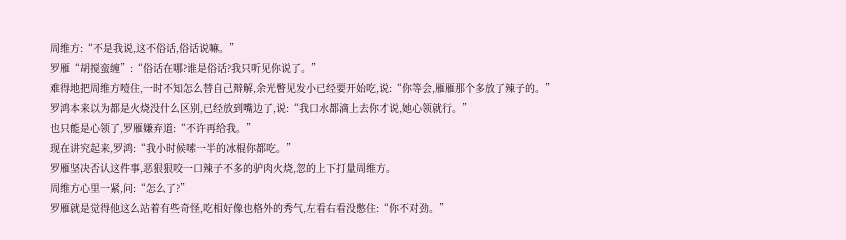周维方:“不是我说,这不俗话,俗话说嘛。”
罗雁“胡搅蛮缠”:“俗话在哪?谁是俗话?我只听见你说了。”
难得地把周维方噎住,一时不知怎么替自己辩解,余光瞥见发小已经要开始吃,说:“你等会,雁雁那个多放了辣子的。”
罗鸿本来以为都是火烧没什么区别,已经放到嘴边了,说:“我口水都滴上去你才说,她心领就行。”
也只能是心领了,罗雁嫌弃道:“不许再给我。”
现在讲究起来,罗鸿:“我小时候嗦一半的冰棍你都吃。”
罗雁坚决否认这件事,恶狠狠咬一口辣子不多的驴肉火烧,忽的上下打量周维方。
周维方心里一紧,问:“怎么了?”
罗雁就是觉得他这么站着有些奇怪,吃相好像也格外的秀气,左看右看没憋住:“你不对劲。”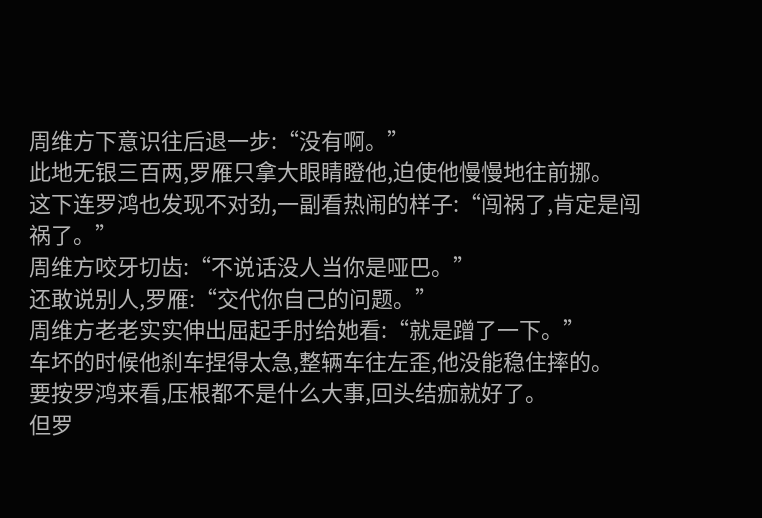周维方下意识往后退一步:“没有啊。”
此地无银三百两,罗雁只拿大眼睛瞪他,迫使他慢慢地往前挪。
这下连罗鸿也发现不对劲,一副看热闹的样子:“闯祸了,肯定是闯祸了。”
周维方咬牙切齿:“不说话没人当你是哑巴。”
还敢说别人,罗雁:“交代你自己的问题。”
周维方老老实实伸出屈起手肘给她看:“就是蹭了一下。”
车坏的时候他刹车捏得太急,整辆车往左歪,他没能稳住摔的。
要按罗鸿来看,压根都不是什么大事,回头结痂就好了。
但罗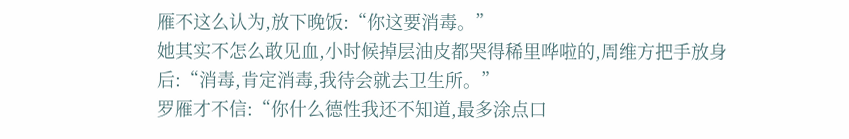雁不这么认为,放下晚饭:“你这要消毒。”
她其实不怎么敢见血,小时候掉层油皮都哭得稀里哗啦的,周维方把手放身后:“消毒,肯定消毒,我待会就去卫生所。”
罗雁才不信:“你什么德性我还不知道,最多涂点口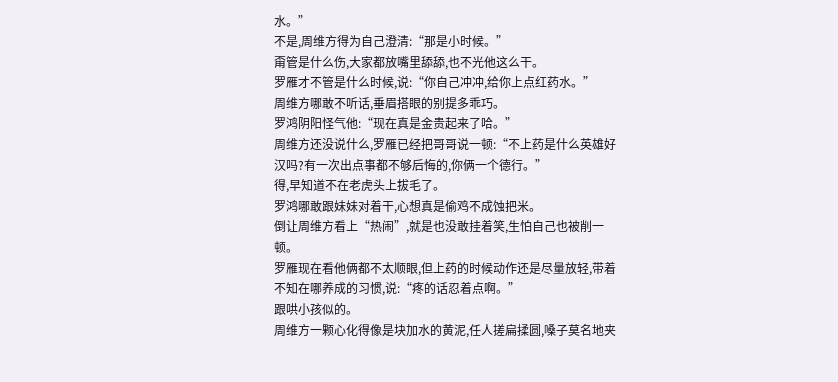水。”
不是,周维方得为自己澄清:“那是小时候。”
甭管是什么伤,大家都放嘴里舔舔,也不光他这么干。
罗雁才不管是什么时候,说:“你自己冲冲,给你上点红药水。”
周维方哪敢不听话,垂眉搭眼的别提多乖巧。
罗鸿阴阳怪气他:“现在真是金贵起来了哈。”
周维方还没说什么,罗雁已经把哥哥说一顿:“不上药是什么英雄好汉吗?有一次出点事都不够后悔的,你俩一个德行。”
得,早知道不在老虎头上拔毛了。
罗鸿哪敢跟妹妹对着干,心想真是偷鸡不成蚀把米。
倒让周维方看上“热闹”,就是也没敢挂着笑,生怕自己也被削一顿。
罗雁现在看他俩都不太顺眼,但上药的时候动作还是尽量放轻,带着不知在哪养成的习惯,说:“疼的话忍着点啊。”
跟哄小孩似的。
周维方一颗心化得像是块加水的黄泥,任人搓扁揉圆,嗓子莫名地夹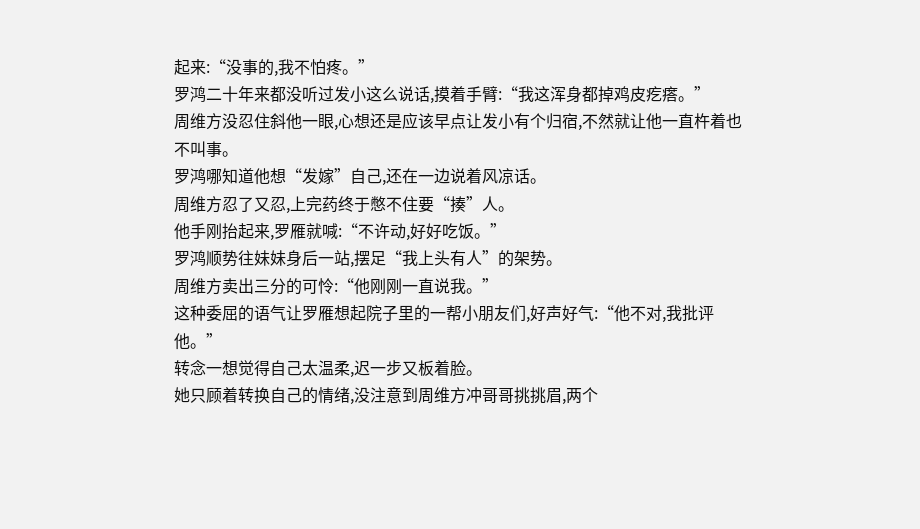起来:“没事的,我不怕疼。”
罗鸿二十年来都没听过发小这么说话,摸着手臂:“我这浑身都掉鸡皮疙瘩。”
周维方没忍住斜他一眼,心想还是应该早点让发小有个归宿,不然就让他一直杵着也不叫事。
罗鸿哪知道他想“发嫁”自己,还在一边说着风凉话。
周维方忍了又忍,上完药终于憋不住要“揍”人。
他手刚抬起来,罗雁就喊:“不许动,好好吃饭。”
罗鸿顺势往妹妹身后一站,摆足“我上头有人”的架势。
周维方卖出三分的可怜:“他刚刚一直说我。”
这种委屈的语气让罗雁想起院子里的一帮小朋友们,好声好气:“他不对,我批评他。”
转念一想觉得自己太温柔,迟一步又板着脸。
她只顾着转换自己的情绪,没注意到周维方冲哥哥挑挑眉,两个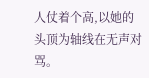人仗着个高,以她的头顶为轴线在无声对骂。